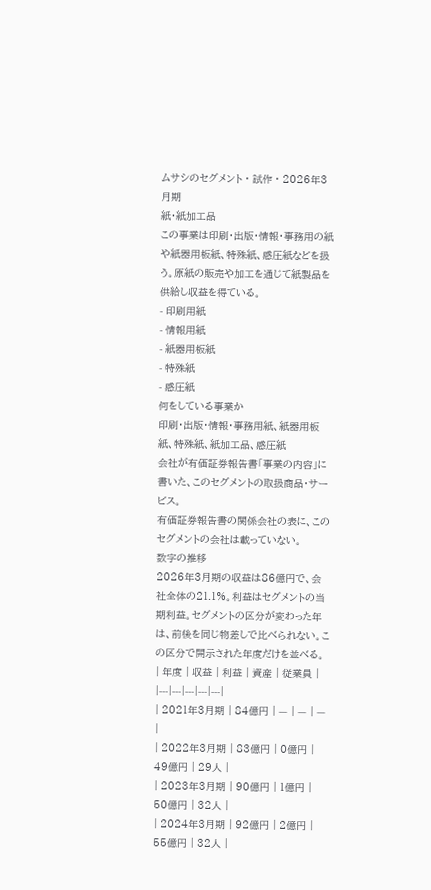ムサシのセグメント · 試作 · 2026年3月期
紙・紙加工品
この事業は印刷・出版・情報・事務用の紙や紙器用板紙、特殊紙、感圧紙などを扱う。原紙の販売や加工を通じて紙製品を供給し収益を得ている。
- 印刷用紙
- 情報用紙
- 紙器用板紙
- 特殊紙
- 感圧紙
何をしている事業か
印刷・出版・情報・事務用紙、紙器用板紙、特殊紙、紙加工品、感圧紙
会社が有価証券報告書「事業の内容」に書いた、このセグメントの取扱商品・サービス。
有価証券報告書の関係会社の表に、このセグメントの会社は載っていない。
数字の推移
2026年3月期の収益は86億円で、会社全体の21.1%。利益はセグメントの当期利益。セグメントの区分が変わった年は、前後を同じ物差しで比べられない。この区分で開示された年度だけを並べる。
| 年度 | 収益 | 利益 | 資産 | 従業員 |
|---|---|---|---|---|
| 2021年3月期 | 84億円 | — | — | — |
| 2022年3月期 | 83億円 | 0億円 | 49億円 | 29人 |
| 2023年3月期 | 90億円 | 1億円 | 50億円 | 32人 |
| 2024年3月期 | 92億円 | 2億円 | 55億円 | 32人 |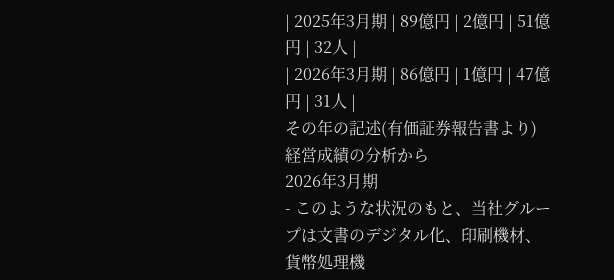| 2025年3月期 | 89億円 | 2億円 | 51億円 | 32人 |
| 2026年3月期 | 86億円 | 1億円 | 47億円 | 31人 |
その年の記述(有価証券報告書より)
経営成績の分析から
2026年3月期
- このような状況のもと、当社グループは文書のデジタル化、印刷機材、貨幣処理機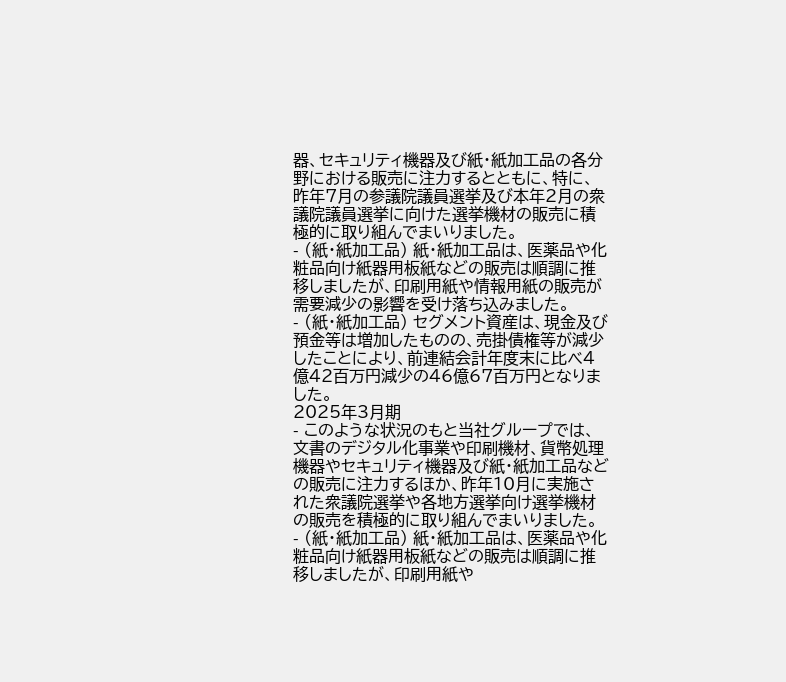器、セキュリティ機器及び紙・紙加工品の各分野における販売に注力するとともに、特に、昨年7月の参議院議員選挙及び本年2月の衆議院議員選挙に向けた選挙機材の販売に積極的に取り組んでまいりました。
- (紙・紙加工品) 紙・紙加工品は、医薬品や化粧品向け紙器用板紙などの販売は順調に推移しましたが、印刷用紙や情報用紙の販売が需要減少の影響を受け落ち込みました。
- (紙・紙加工品) セグメント資産は、現金及び預金等は増加したものの、売掛債権等が減少したことにより、前連結会計年度末に比べ4億42百万円減少の46億67百万円となりました。
2025年3月期
- このような状況のもと当社グループでは、文書のデジタル化事業や印刷機材、貨幣処理機器やセキュリティ機器及び紙・紙加工品などの販売に注力するほか、昨年10月に実施された衆議院選挙や各地方選挙向け選挙機材の販売を積極的に取り組んでまいりました。
- (紙・紙加工品) 紙・紙加工品は、医薬品や化粧品向け紙器用板紙などの販売は順調に推移しましたが、印刷用紙や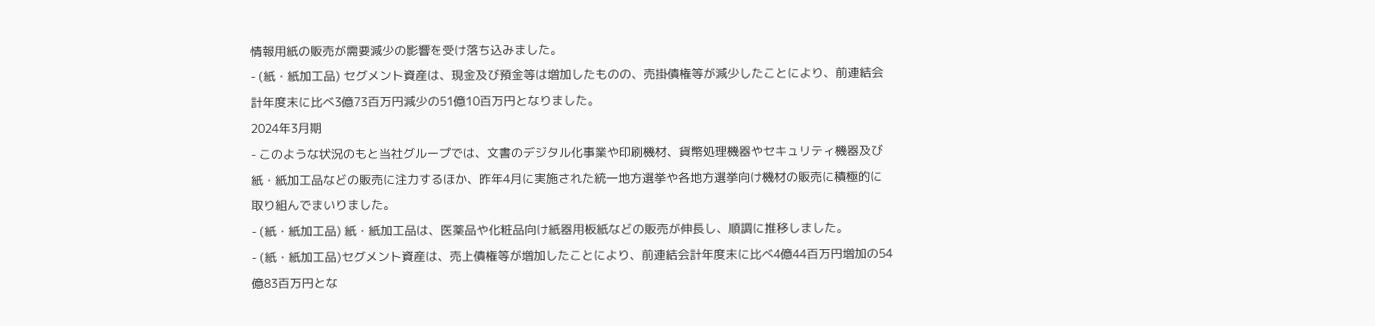情報用紙の販売が需要減少の影響を受け落ち込みました。
- (紙・紙加工品) セグメント資産は、現金及び預金等は増加したものの、売掛債権等が減少したことにより、前連結会計年度末に比べ3億73百万円減少の51億10百万円となりました。
2024年3月期
- このような状況のもと当社グループでは、文書のデジタル化事業や印刷機材、貨幣処理機器やセキュリティ機器及び紙・紙加工品などの販売に注力するほか、昨年4月に実施された統一地方選挙や各地方選挙向け機材の販売に積極的に取り組んでまいりました。
- (紙・紙加工品) 紙・紙加工品は、医薬品や化粧品向け紙器用板紙などの販売が伸長し、順調に推移しました。
- (紙・紙加工品)セグメント資産は、売上債権等が増加したことにより、前連結会計年度末に比べ4億44百万円増加の54億83百万円とな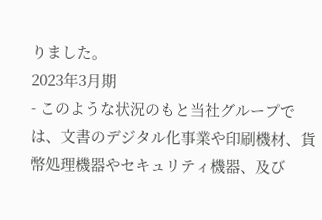りました。
2023年3月期
- このような状況のもと当社グループでは、文書のデジタル化事業や印刷機材、貨幣処理機器やセキュリティ機器、及び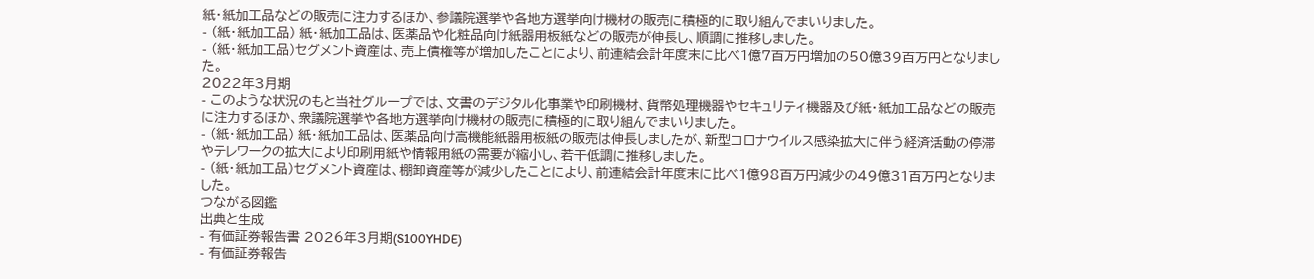紙・紙加工品などの販売に注力するほか、参議院選挙や各地方選挙向け機材の販売に積極的に取り組んでまいりました。
- (紙・紙加工品) 紙・紙加工品は、医薬品や化粧品向け紙器用板紙などの販売が伸長し、順調に推移しました。
- (紙・紙加工品)セグメント資産は、売上債権等が増加したことにより、前連結会計年度末に比べ1億7百万円増加の50億39百万円となりました。
2022年3月期
- このような状況のもと当社グループでは、文書のデジタル化事業や印刷機材、貨幣処理機器やセキュリティ機器及び紙・紙加工品などの販売に注力するほか、衆議院選挙や各地方選挙向け機材の販売に積極的に取り組んでまいりました。
- (紙・紙加工品) 紙・紙加工品は、医薬品向け高機能紙器用板紙の販売は伸長しましたが、新型コロナウイルス感染拡大に伴う経済活動の停滞やテレワークの拡大により印刷用紙や情報用紙の需要が縮小し、若干低調に推移しました。
- (紙・紙加工品)セグメント資産は、棚卸資産等が減少したことにより、前連結会計年度末に比べ1億98百万円減少の49億31百万円となりました。
つながる図鑑
出典と生成
- 有価証券報告書 2026年3月期(S100YHDE)
- 有価証券報告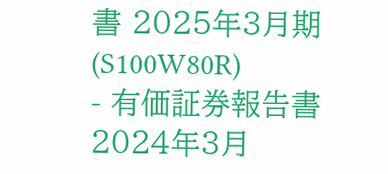書 2025年3月期(S100W80R)
- 有価証券報告書 2024年3月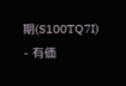期(S100TQ7I)
- 有価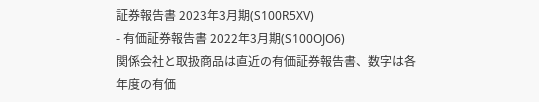証券報告書 2023年3月期(S100R5XV)
- 有価証券報告書 2022年3月期(S100OJO6)
関係会社と取扱商品は直近の有価証券報告書、数字は各年度の有価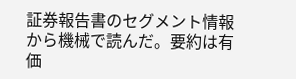証券報告書のセグメント情報から機械で読んだ。要約は有価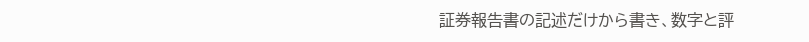証券報告書の記述だけから書き、数字と評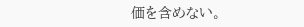価を含めない。